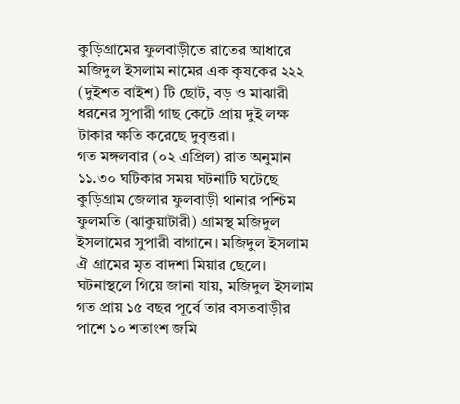কুড়িগ্রামের ফুলবাড়ীতে রাতের আধারে মজিদুল ইসলাম নামের এক কৃষকের ২২২ (দুইশত বাইশ) টি ছোট, বড় ও মাঝারী ধরনের সুপারী গাছ কেটে প্রায় দুই লক্ষ টাকার ক্ষতি করেছে দুবৃত্তরা।
গত মঙ্গলবার (০২ এপ্রিল) রাত অনুমান ১১.৩০ ঘটিকার সময় ঘটনাটি ঘটেছে কুড়িগ্রাম জেলার ফুলবাড়ী থানার পশ্চিম ফুলমতি (ঝাকুয়াটারী) গ্রামস্থ মজিদুল ইসলামের সুপারী বাগানে। মজিদুল ইসলাম ঐ গ্রামের মৃত বাদশা মিয়ার ছেলে।
ঘটনাস্থলে গিয়ে জানা যায়, মজিদুল ইসলাম গত প্রায় ১৫ বছর পূর্বে তার বসতবাড়ীর পাশে ১০ শতাংশ জমি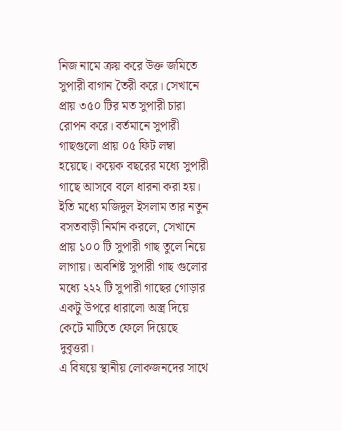নিজ নামে ক্রয় করে উক্ত জমিতে সুপারী বাগান তৈরী করে। সেখানে প্রায় ৩৫০ টির মত সুপারী চারা রোপন করে। বর্তমানে সুপারী গাছগুলো প্রায় ০৫ ফিট লম্বা হয়েছে। কয়েক বছরের মধ্যে সুপারী গাছে আসবে বলে ধারনা করা হয়। ইতি মধ্যে মজিদুল ইসলাম তার নতুন বসতবাড়ী নির্মান করলে, সেখানে প্রায় ১০০ টি সুপারী গাছ তুলে নিয়ে লাগায়। অবশিষ্ট সুপারী গাছ গুলোর মধ্যে ২২২ টি সুপারী গাছের গোড়ার একটু উপরে ধারালো অস্ত্র দিয়ে কেটে মাটিতে ফেলে দিয়েছে দুবৃত্তরা।
এ বিষয়ে স্থানীয় লোকজনদের সাথে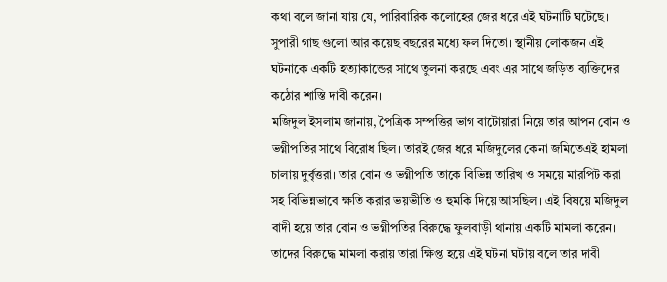কথা বলে জানা যায় যে, পারিবারিক কলোহের জের ধরে এই ঘটনাটি ঘটেছে। সুপারী গাছ গুলো আর কয়েছ বছরের মধ্যে ফল দিতো। স্থানীয় লোকজন এই ঘটনাকে একটি হত্যাকান্ডের সাথে তুলনা করছে এবং এর সাথে জড়িত ব্যক্তিদের কঠোর শাস্তি দাবী করেন।
মজিদুল ইসলাম জানায়, পৈত্রিক সম্পত্তির ভাগ বাটোয়ারা নিয়ে তার আপন বোন ও ভগ্নীপতির সাথে বিরোধ ছিল। তারই জের ধরে মজিদুলের কেনা জমিতেএই হামলা চালায় দুর্বৃত্তরা। তার বোন ও ভগ্নীপতি তাকে বিভিন্ন তারিখ ও সময়ে মারপিট করা সহ বিভিন্নভাবে ক্ষতি করার ভয়ভীতি ও হুমকি দিয়ে আসছিল। এই বিষয়ে মজিদুল বাদী হয়ে তার বোন ও ভগ্নীপতির বিরুদ্ধে ফুলবাড়ী থানায় একটি মামলা করেন। তাদের বিরুদ্ধে মামলা করায় তারা ক্ষিপ্ত হয়ে এই ঘটনা ঘটায় বলে তার দাবী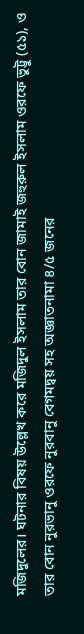মজিদুলের। ঘটনার বিষয় উল্লেখ করে মজিদুল ইসলাম তার বোন জামাই জহুরুল ইসলাম ওরফে ভুট্টু (৫১), ও তার বোন নুরভানু ওরফে নুরবানু বেগমদ্বয় সহ অজ্ঞাতনামা ৪/৫ জনের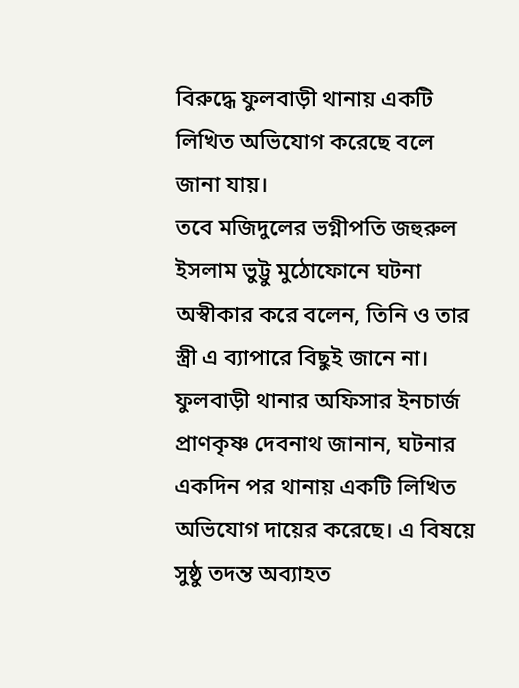বিরুদ্ধে ফুলবাড়ী থানায় একটি লিখিত অভিযোগ করেছে বলে জানা যায়।
তবে মজিদুলের ভগ্নীপতি জহুরুল ইসলাম ভুট্টু মুঠোফোনে ঘটনা অস্বীকার করে বলেন, তিনি ও তার স্ত্রী এ ব্যাপারে বিছুই জানে না।
ফুলবাড়ী থানার অফিসার ইনচার্জ প্রাণকৃষ্ণ দেবনাথ জানান, ঘটনার একদিন পর থানায় একটি লিখিত অভিযোগ দায়ের করেছে। এ বিষয়ে সুষ্ঠু তদন্ত অব্যাহত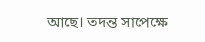আছে। তদন্ত সাপেক্ষে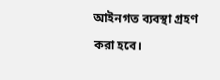আইনগত ব্যবস্থা গ্রহণ করা হবে।